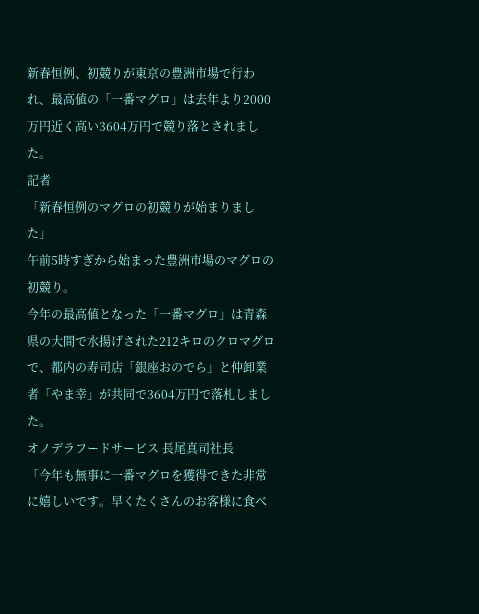新春恒例、初競りが東京の豊洲市場で行われ、最高値の「一番マグロ」は去年より2000万円近く高い3604万円で競り落とされました。
記者
「新春恒例のマグロの初競りが始まりました」
午前5時すぎから始まった豊洲市場のマグロの初競り。
今年の最高値となった「一番マグロ」は青森県の大間で水揚げされた212キロのクロマグロで、都内の寿司店「銀座おのでら」と仲卸業者「やま幸」が共同で3604万円で落札しました。
オノデラフードサービス 長尾真司社長
「今年も無事に一番マグロを獲得できた非常に嬉しいです。早くたくさんのお客様に食べ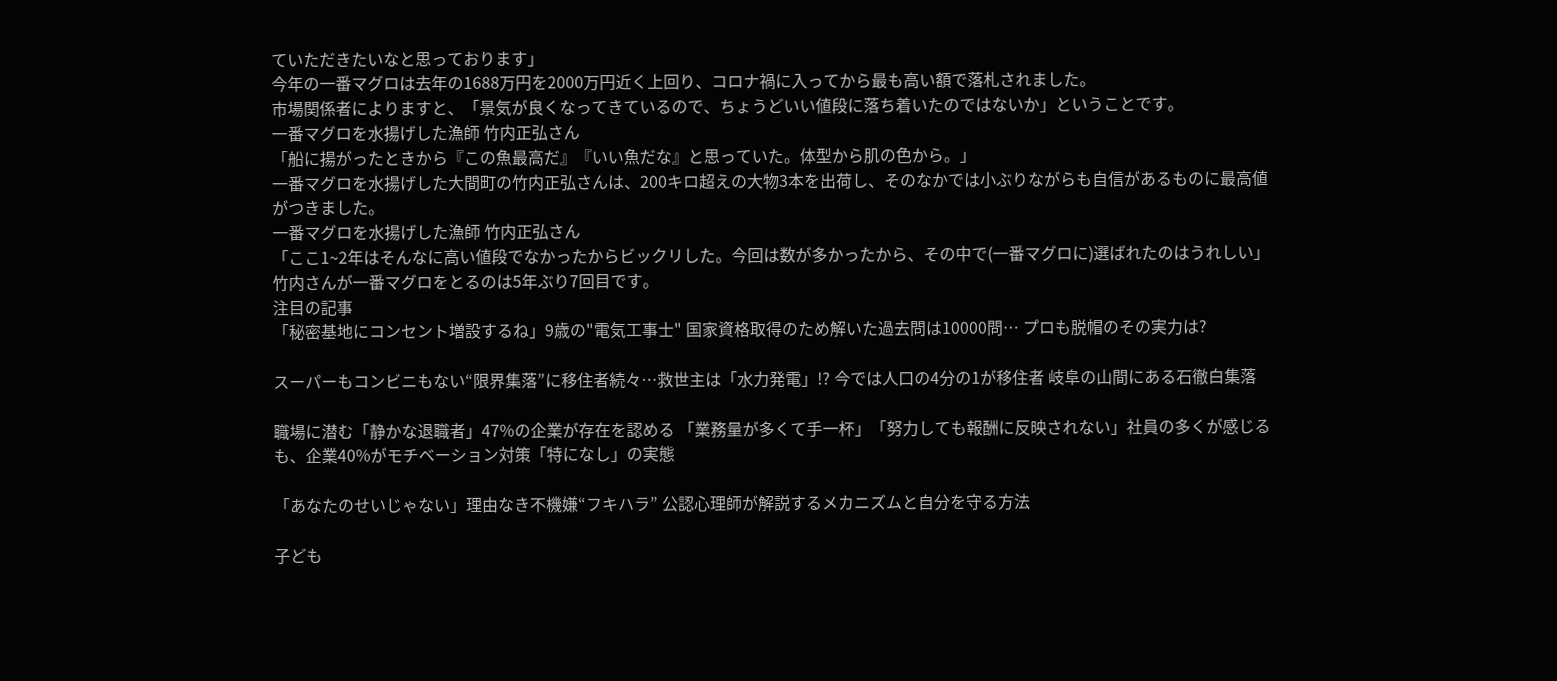ていただきたいなと思っております」
今年の一番マグロは去年の1688万円を2000万円近く上回り、コロナ禍に入ってから最も高い額で落札されました。
市場関係者によりますと、「景気が良くなってきているので、ちょうどいい値段に落ち着いたのではないか」ということです。
一番マグロを水揚げした漁師 竹内正弘さん
「船に揚がったときから『この魚最高だ』『いい魚だな』と思っていた。体型から肌の色から。」
一番マグロを水揚げした大間町の竹内正弘さんは、200キロ超えの大物3本を出荷し、そのなかでは小ぶりながらも自信があるものに最高値がつきました。
一番マグロを水揚げした漁師 竹内正弘さん
「ここ1~2年はそんなに高い値段でなかったからビックリした。今回は数が多かったから、その中で(一番マグロに)選ばれたのはうれしい」
竹内さんが一番マグロをとるのは5年ぶり7回目です。
注目の記事
「秘密基地にコンセント増設するね」9歳の"電気工事士" 国家資格取得のため解いた過去問は10000問… プロも脱帽のその実力は?

スーパーもコンビニもない“限界集落”に移住者続々…救世主は「水力発電」!? 今では人口の4分の1が移住者 岐阜の山間にある石徹白集落

職場に潜む「静かな退職者」47%の企業が存在を認める 「業務量が多くて手一杯」「努力しても報酬に反映されない」社員の多くが感じるも、企業40%がモチベーション対策「特になし」の実態

「あなたのせいじゃない」理由なき不機嫌“フキハラ” 公認心理師が解説するメカニズムと自分を守る方法

子ども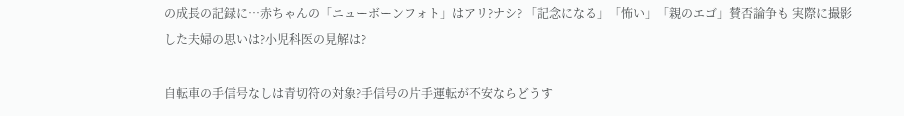の成長の記録に…赤ちゃんの「ニューボーンフォト」はアリ?ナシ? 「記念になる」「怖い」「親のエゴ」賛否論争も 実際に撮影した夫婦の思いは?小児科医の見解は?

自転車の手信号なしは青切符の対象?手信号の片手運転が不安ならどうす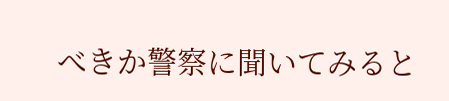べきか警察に聞いてみると